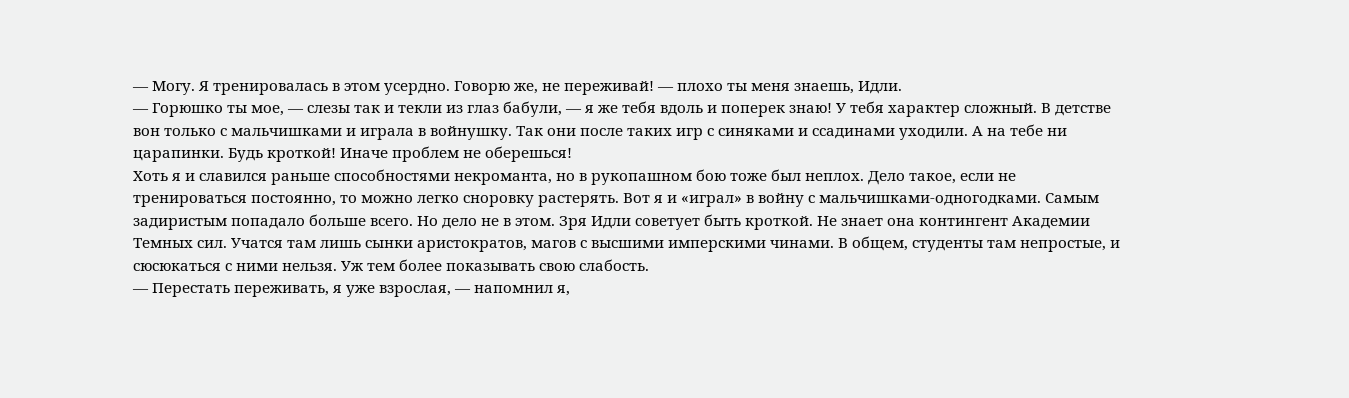— Могу. Я тренировалась в этом усердно. Говорю же, не переживай! — плохо ты меня знаешь, Идли.
— Горюшко ты мое, — слезы так и текли из глаз бабули, — я же тебя вдоль и поперек знаю! У тебя характер сложный. В детстве вон только с мальчишками и играла в войнушку. Так они после таких игр с синяками и ссадинами уходили. А на тебе ни царапинки. Будь кроткой! Иначе проблем не оберешься!
Хоть я и славился раньше способностями некроманта, но в рукопашном бою тоже был неплох. Дело такое, если не тренироваться постоянно, то можно легко сноровку растерять. Вот я и «играл» в войну с мальчишками-одногодками. Самым задиристым попадало больше всего. Но дело не в этом. Зря Идли советует быть кроткой. Не знает она контингент Академии Темных сил. Учатся там лишь сынки аристократов, магов с высшими имперскими чинами. В общем, студенты там непростые, и сюсюкаться с ними нельзя. Уж тем более показывать свою слабость.
— Перестать переживать, я уже взрослая, — напомнил я,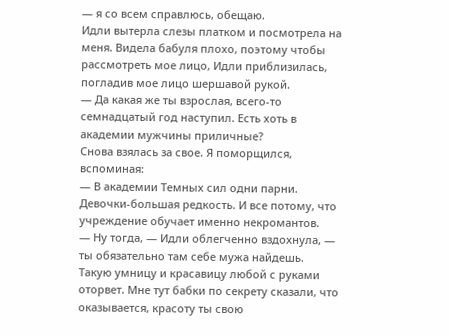— я со всем справлюсь, обещаю.
Идли вытерла слезы платком и посмотрела на меня. Видела бабуля плохо, поэтому чтобы рассмотреть мое лицо, Идли приблизилась, погладив мое лицо шершавой рукой.
— Да какая же ты взрослая, всего-то семнадцатый год наступил. Есть хоть в академии мужчины приличные?
Снова взялась за свое. Я поморщился, вспоминая:
— В академии Темных сил одни парни. Девочки-большая редкость. И все потому, что учреждение обучает именно некромантов.
— Ну тогда, — Идли облегченно вздохнула, — ты обязательно там себе мужа найдешь. Такую умницу и красавицу любой с руками оторвет. Мне тут бабки по секрету сказали, что оказывается, красоту ты свою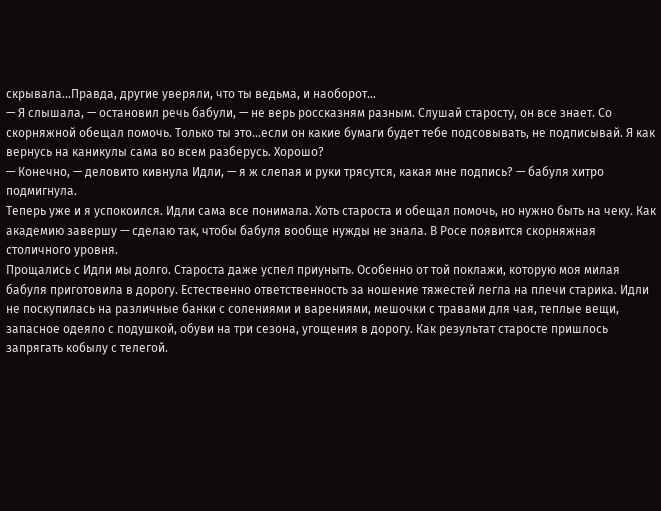скрывала…Правда, другие уверяли, что ты ведьма, и наоборот…
— Я слышала, — остановил речь бабули, — не верь россказням разным. Слушай старосту, он все знает. Со скорняжной обещал помочь. Только ты это…если он какие бумаги будет тебе подсовывать, не подписывай. Я как вернусь на каникулы сама во всем разберусь. Хорошо?
— Конечно, — деловито кивнула Идли, — я ж слепая и руки трясутся, какая мне подпись? — бабуля хитро подмигнула.
Теперь уже и я успокоился. Идли сама все понимала. Хоть староста и обещал помочь, но нужно быть на чеку. Как академию завершу — сделаю так, чтобы бабуля вообще нужды не знала. В Росе появится скорняжная столичного уровня.
Прощались с Идли мы долго. Староста даже успел приуныть. Особенно от той поклажи, которую моя милая бабуля приготовила в дорогу. Естественно ответственность за ношение тяжестей легла на плечи старика. Идли не поскупилась на различные банки с солениями и варениями, мешочки с травами для чая, теплые вещи, запасное одеяло с подушкой, обуви на три сезона, угощения в дорогу. Как результат старосте пришлось запрягать кобылу с телегой.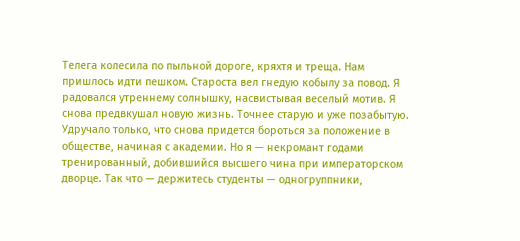Телега колесила по пыльной дороге, кряхтя и треща. Нам пришлось идти пешком. Староста вел гнедую кобылу за повод. Я радовался утреннему солнышку, насвистывая веселый мотив. Я снова предвкушал новую жизнь. Точнее старую и уже позабытую. Удручало только, что снова придется бороться за положение в обществе, начиная с академии. Но я — некромант годами тренированный, добившийся высшего чина при императорском дворце. Так что — держитесь студенты — одногруппники,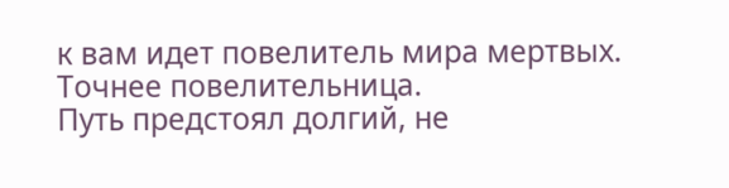к вам идет повелитель мира мертвых. Точнее повелительница.
Путь предстоял долгий, не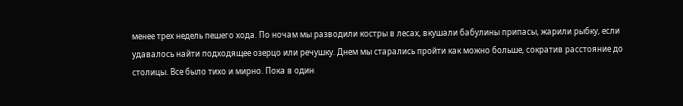менее трех недель пешего хода. По ночам мы разводили костры в лесах, вкушали бабулины припасы, жарили рыбку, если удавалось найти подходящее озерцо или речушку. Днем мы старались пройти как можно больше, сократив расстояние до столицы. Все было тихо и мирно. Пока в один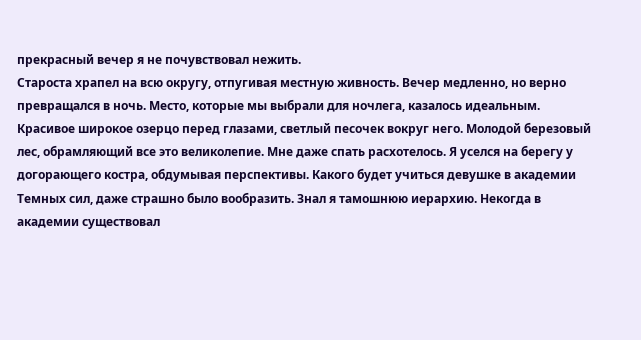прекрасный вечер я не почувствовал нежить.
Староста храпел на всю округу, отпугивая местную живность. Вечер медленно, но верно превращался в ночь. Место, которые мы выбрали для ночлега, казалось идеальным. Красивое широкое озерцо перед глазами, светлый песочек вокруг него. Молодой березовый лес, обрамляющий все это великолепие. Мне даже спать расхотелось. Я уселся на берегу у догорающего костра, обдумывая перспективы. Какого будет учиться девушке в академии Темных сил, даже страшно было вообразить. Знал я тамошнюю иерархию. Некогда в академии существовал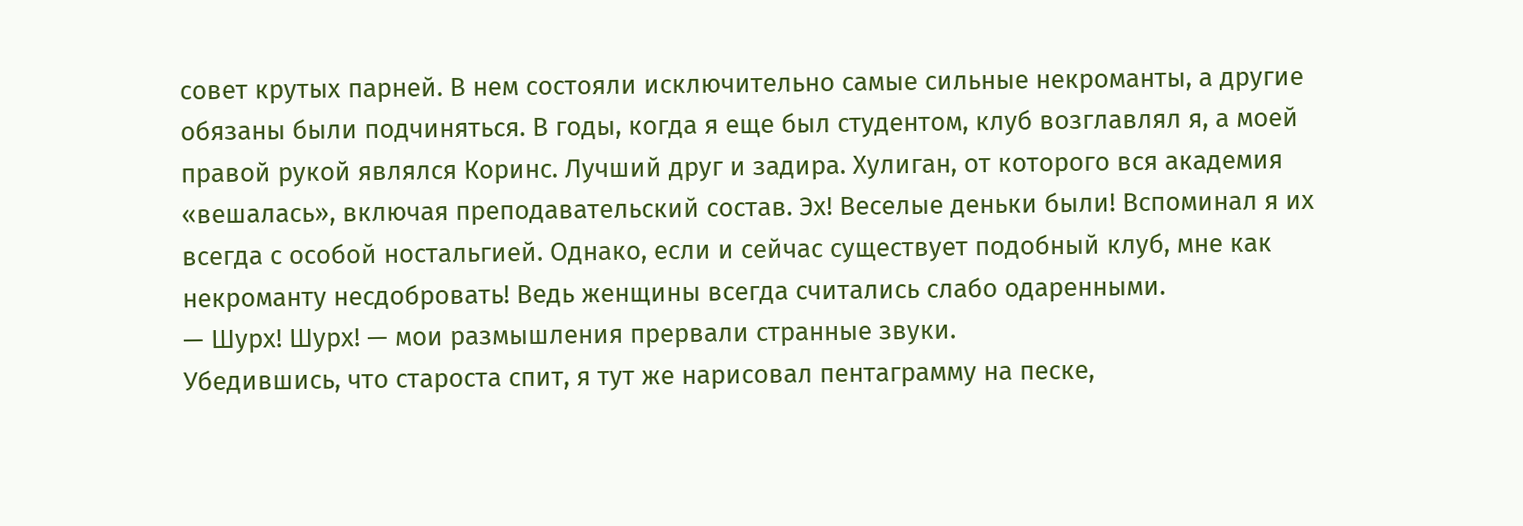совет крутых парней. В нем состояли исключительно самые сильные некроманты, а другие обязаны были подчиняться. В годы, когда я еще был студентом, клуб возглавлял я, а моей правой рукой являлся Коринс. Лучший друг и задира. Хулиган, от которого вся академия «вешалась», включая преподавательский состав. Эх! Веселые деньки были! Вспоминал я их всегда с особой ностальгией. Однако, если и сейчас существует подобный клуб, мне как некроманту несдобровать! Ведь женщины всегда считались слабо одаренными.
— Шурх! Шурх! — мои размышления прервали странные звуки.
Убедившись, что староста спит, я тут же нарисовал пентаграмму на песке,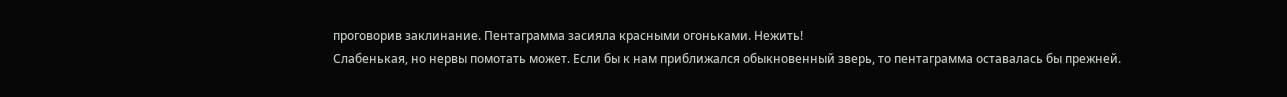проговорив заклинание. Пентаграмма засияла красными огоньками. Нежить!
Слабенькая, но нервы помотать может. Если бы к нам приближался обыкновенный зверь, то пентаграмма оставалась бы прежней.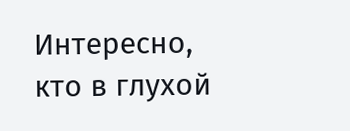Интересно, кто в глухой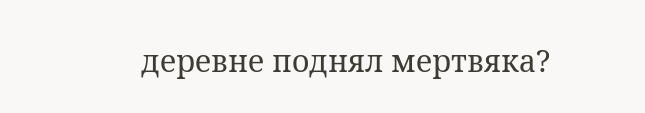деревне поднял мертвяка?